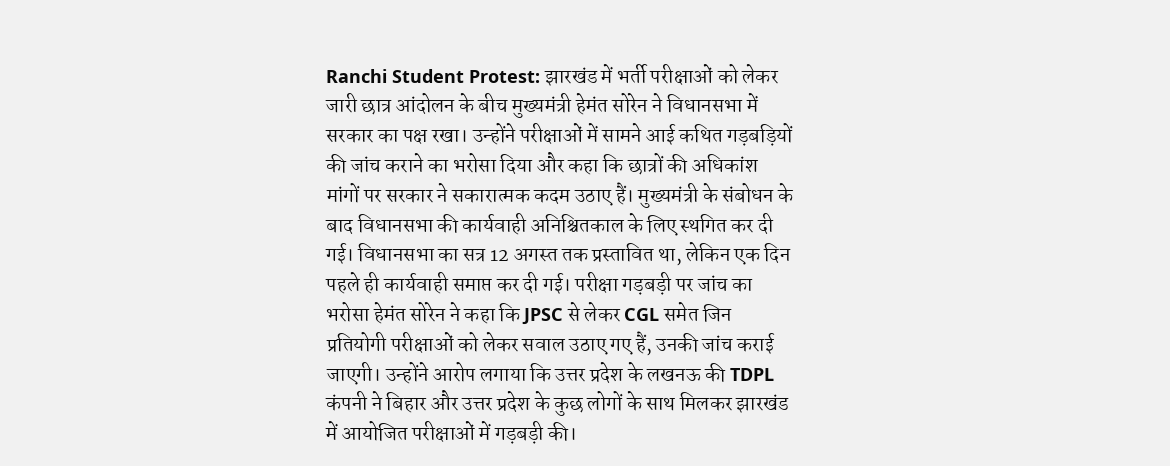Ranchi Student Protest: झारखंड में भर्ती परीक्षाओं को लेकर जारी छात्र आंदोलन के बीच मुख्यमंत्री हेमंत सोरेन ने विधानसभा में सरकार का पक्ष रखा। उन्होंने परीक्षाओं में सामने आई कथित गड़बड़ियों की जांच कराने का भरोसा दिया और कहा कि छात्रों की अधिकांश मांगों पर सरकार ने सकारात्मक कदम उठाए हैं। मुख्यमंत्री के संबोधन के बाद विधानसभा की कार्यवाही अनिश्चितकाल के लिए स्थगित कर दी गई। विधानसभा का सत्र 12 अगस्त तक प्रस्तावित था, लेकिन एक दिन पहले ही कार्यवाही समाप्त कर दी गई। परीक्षा गड़बड़ी पर जांच का भरोसा हेमंत सोरेन ने कहा कि JPSC से लेकर CGL समेत जिन प्रतियोगी परीक्षाओं को लेकर सवाल उठाए गए हैं, उनकी जांच कराई जाएगी। उन्होंने आरोप लगाया कि उत्तर प्रदेश के लखनऊ की TDPL कंपनी ने बिहार और उत्तर प्रदेश के कुछ लोगों के साथ मिलकर झारखंड में आयोजित परीक्षाओं में गड़बड़ी की।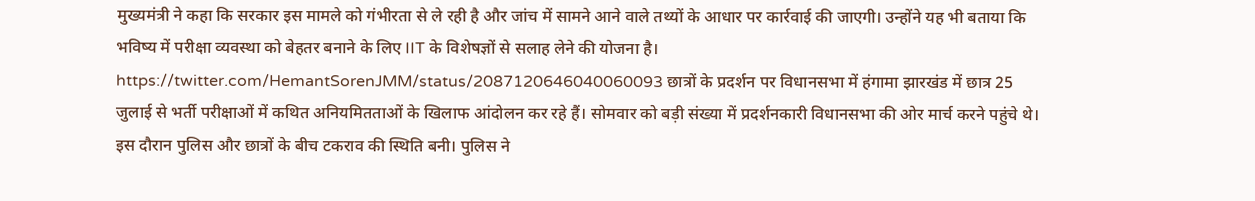मुख्यमंत्री ने कहा कि सरकार इस मामले को गंभीरता से ले रही है और जांच में सामने आने वाले तथ्यों के आधार पर कार्रवाई की जाएगी। उन्होंने यह भी बताया कि भविष्य में परीक्षा व्यवस्था को बेहतर बनाने के लिए IIT के विशेषज्ञों से सलाह लेने की योजना है। https://twitter.com/HemantSorenJMM/status/2087120646040060093 छात्रों के प्रदर्शन पर विधानसभा में हंगामा झारखंड में छात्र 25 जुलाई से भर्ती परीक्षाओं में कथित अनियमितताओं के खिलाफ आंदोलन कर रहे हैं। सोमवार को बड़ी संख्या में प्रदर्शनकारी विधानसभा की ओर मार्च करने पहुंचे थे। इस दौरान पुलिस और छात्रों के बीच टकराव की स्थिति बनी। पुलिस ने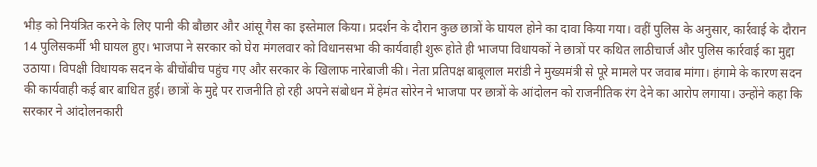भीड़ को नियंत्रित करने के लिए पानी की बौछार और आंसू गैस का इस्तेमाल किया। प्रदर्शन के दौरान कुछ छात्रों के घायल होने का दावा किया गया। वहीं पुलिस के अनुसार, कार्रवाई के दौरान 14 पुलिसकर्मी भी घायल हुए। भाजपा ने सरकार को घेरा मंगलवार को विधानसभा की कार्यवाही शुरू होते ही भाजपा विधायकों ने छात्रों पर कथित लाठीचार्ज और पुलिस कार्रवाई का मुद्दा उठाया। विपक्षी विधायक सदन के बीचोंबीच पहुंच गए और सरकार के खिलाफ नारेबाजी की। नेता प्रतिपक्ष बाबूलाल मरांडी ने मुख्यमंत्री से पूरे मामले पर जवाब मांगा। हंगामे के कारण सदन की कार्यवाही कई बार बाधित हुई। छात्रों के मुद्दे पर राजनीति हो रही अपने संबोधन में हेमंत सोरेन ने भाजपा पर छात्रों के आंदोलन को राजनीतिक रंग देने का आरोप लगाया। उन्होंने कहा कि सरकार ने आंदोलनकारी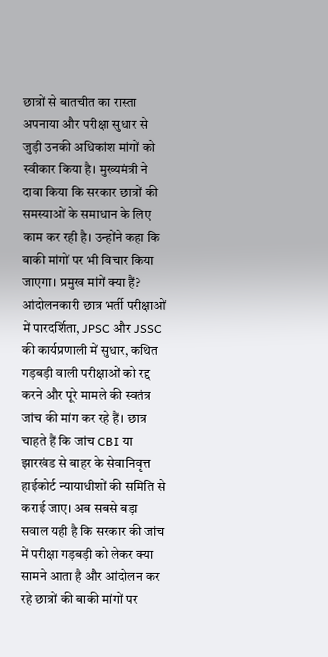छात्रों से बातचीत का रास्ता अपनाया और परीक्षा सुधार से जुड़ी उनकी अधिकांश मांगों को स्वीकार किया है। मुख्यमंत्री ने दावा किया कि सरकार छात्रों की समस्याओं के समाधान के लिए काम कर रही है। उन्होंने कहा कि बाकी मांगों पर भी विचार किया जाएगा। प्रमुख मांगें क्या हैं? आंदोलनकारी छात्र भर्ती परीक्षाओं में पारदर्शिता, JPSC और JSSC की कार्यप्रणाली में सुधार, कथित गड़बड़ी वाली परीक्षाओं को रद्द करने और पूरे मामले की स्वतंत्र जांच की मांग कर रहे हैं। छात्र चाहते हैं कि जांच CBI या झारखंड से बाहर के सेवानिवृत्त हाईकोर्ट न्यायाधीशों की समिति से कराई जाए। अब सबसे बड़ा सवाल यही है कि सरकार की जांच में परीक्षा गड़बड़ी को लेकर क्या सामने आता है और आंदोलन कर रहे छात्रों की बाकी मांगों पर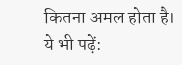कितना अमल होता है। ये भी पढ़ें: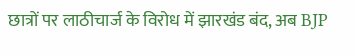छात्रों पर लाठीचार्ज के विरोध में झारखंड बंद, अब BJP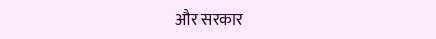और सरकार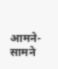आमने-सामने